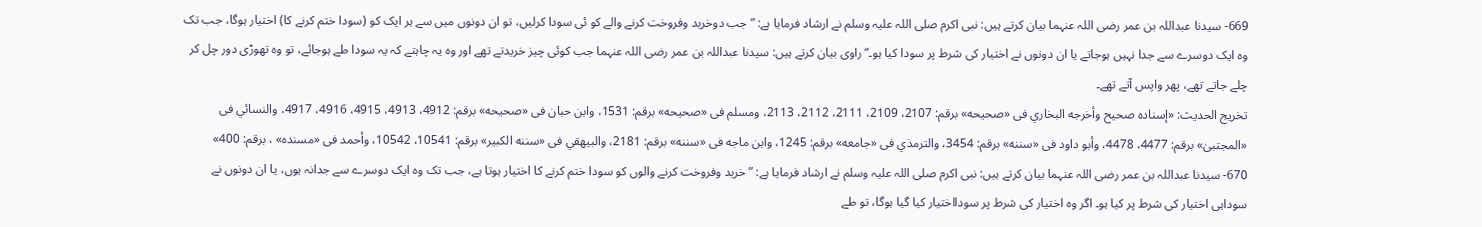669- سیدنا عبداللہ بن عمر رضی اللہ عنہما بیان کرتے ہیں: نبی اکرم صلی اللہ علیہ وسلم نے ارشاد فرمایا ہے: ”جب دوخرید وفروخت کرنے والے کو ئی سودا کرلیں، تو ان دونوں میں سے ہر ایک کو (سودا ختم کرنے کا) اختیار ہوگا، جب تک وہ ایک دوسرے سے جدا نہیں ہوجاتے یا ان دونوں نے اختیار کی شرط پر سودا کیا ہو۔“ راوی بیان کرتے ہیں: سیدنا عبداللہ بن عمر رضی اللہ عنہما جب کوئی چیز خریدتے تھے اور وہ یہ چاہتے کہ یہ سودا طے ہوجائے، تو وہ تھوڑی دور چل کر چلے جاتے تھے، پھر واپس آتے تھے۔
تخریج الحدیث: «إسناده صحيح وأخرجه البخاري فى «صحيحه» برقم: 2107، 2109، 2111، 2112، 2113، ومسلم فى «صحيحه» برقم: 1531، وابن حبان فى «صحيحه» برقم: 4912، 4913، 4915، 4916، 4917، والنسائي فى «المجتبیٰ» برقم: 4477، 4478، وأبو داود فى «سننه» برقم: 3454، والترمذي فى «جامعه» برقم: 1245، وابن ماجه فى «سننه» برقم: 2181، والبيهقي فى «سننه الكبير» برقم: 10541، 10542، وأحمد فى «مسنده» ، برقم: 400»
670- سیدنا عبداللہ بن عمر رضی اللہ عنہما بیان کرتے ہیں: نبی اکرم صلی اللہ علیہ وسلم نے ارشاد فرمایا ہے: ”خرید وفروخت کرنے والوں کو سودا ختم کرنے کا اختیار ہوتا ہے، جب تک وہ ایک دوسرے سے جدانہ ہوں، یا ان دونوں نے سوداہی اختیار کی شرط پر کیا ہو۔ اگر وہ اختیار کی شرط پر سودااختیار کیا گیا ہوگا، تو طے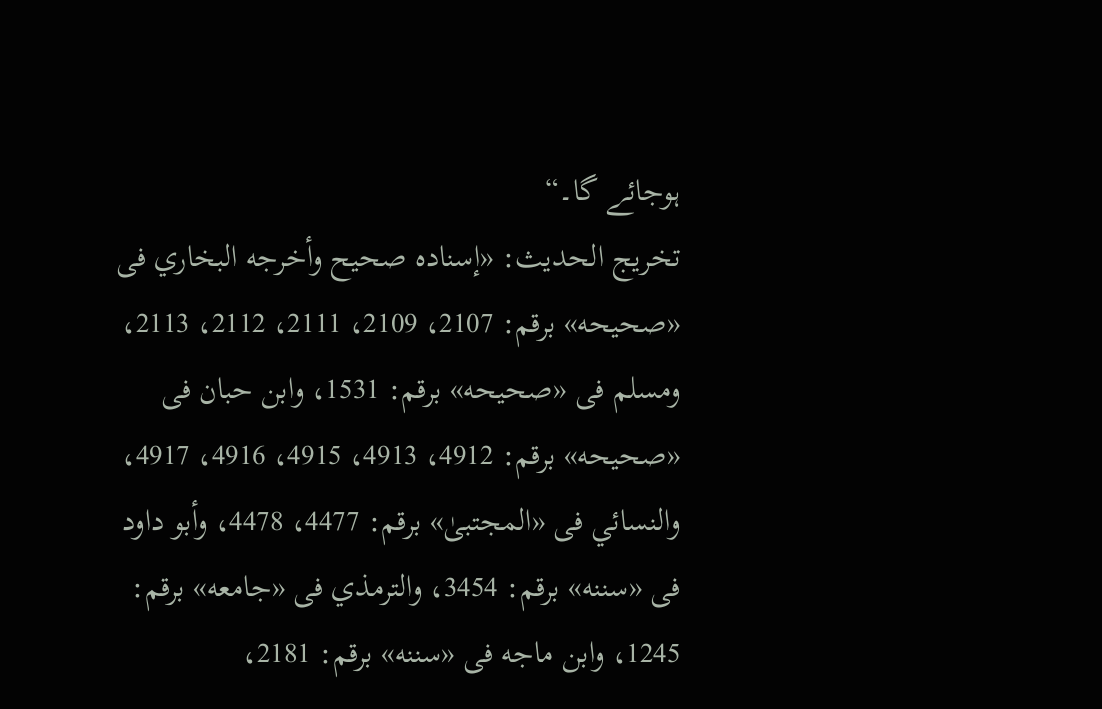ہوجائے گا۔“
تخریج الحدیث: «إسناده صحيح وأخرجه البخاري فى «صحيحه» برقم: 2107، 2109، 2111، 2112، 2113، ومسلم فى «صحيحه» برقم: 1531، وابن حبان فى «صحيحه» برقم: 4912، 4913، 4915، 4916، 4917، والنسائي فى «المجتبیٰ» برقم: 4477، 4478، وأبو داود فى «سننه» برقم: 3454، والترمذي فى «جامعه» برقم: 1245، وابن ماجه فى «سننه» برقم: 2181،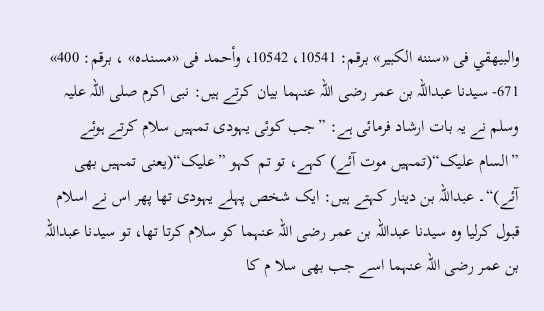والبيهقي فى «سننه الكبير» برقم: 10541، 10542، وأحمد فى «مسنده» ، برقم: 400»
671- سیدنا عبداللہ بن عمر رضی اللہ عنہما بیان کرتے ہیں: نبی اکرم صلی اللہ علیہ وسلم نے یہ بات ارشاد فرمائی ہے: ”جب کوئی یہودی تمہیں سلام کرتے ہوئے ”السام علیک“(تمہیں موت آئے) کہے، تو تم کہو ”علیک“(یعنی تمہیں بھی آئے)“۔ عبداللہ بن دینار کہتے ہیں: ایک شخص پہلے یہودی تھا پھر اس نے اسلام قبول کرلیا وہ سیدنا عبداللہ بن عمر رضی اللہ عنہما کو سلام کرتا تھا، تو سیدنا عبداللہ بن عمر رضی اللہ عنہما اسے جب بھی سلا م کا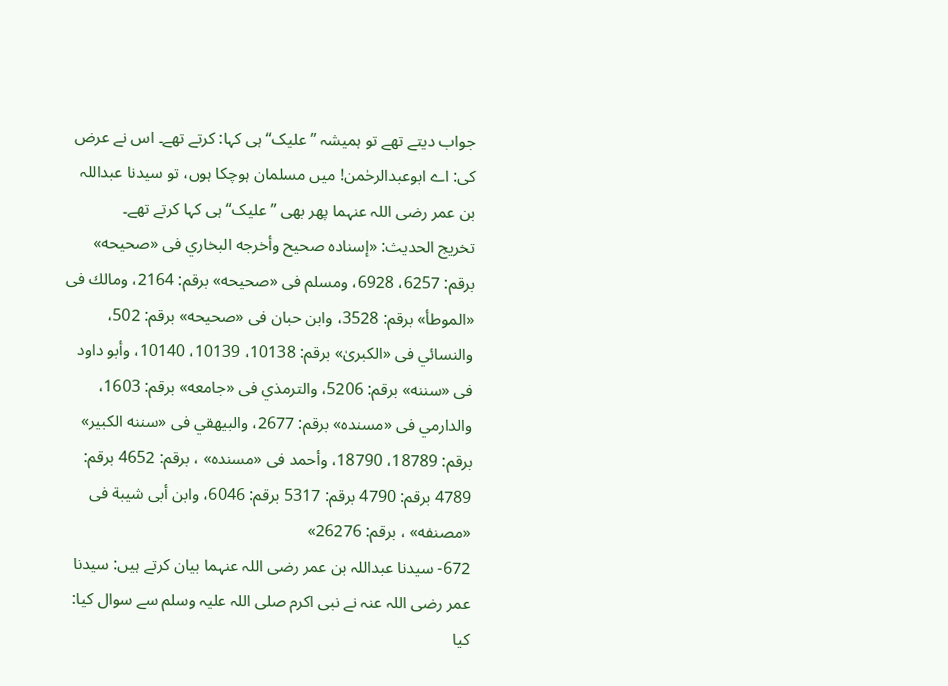جواب دیتے تھے تو ہمیشہ ”علیک“ ہی کہا: کرتے تھے۔ اس نے عرض کی: اے ابوعبدالرحٰمن! میں مسلمان ہوچکا ہوں، تو سیدنا عبداللہ بن عمر رضی اللہ عنہما پھر بھی ”علیک“ ہی کہا کرتے تھے۔
تخریج الحدیث: «إسناده صحيح وأخرجه البخاري فى «صحيحه» برقم: 6257، 6928، ومسلم فى «صحيحه» برقم: 2164، ومالك فى «الموطأ» برقم: 3528، وابن حبان فى «صحيحه» برقم: 502، والنسائي فى «الكبریٰ» برقم: 10138، 10139، 10140، وأبو داود فى «سننه» برقم: 5206، والترمذي فى «جامعه» برقم: 1603، والدارمي فى «مسنده» برقم: 2677، والبيهقي فى «سننه الكبير» برقم: 18789، 18790، وأحمد فى «مسنده» ، برقم: 4652 برقم: 4789 برقم: 4790 برقم: 5317 برقم: 6046، وابن أبى شيبة فى «مصنفه» ، برقم: 26276»
672- سیدنا عبداللہ بن عمر رضی اللہ عنہما بیان کرتے ہیں: سیدنا عمر رضی اللہ عنہ نے نبی اکرم صلی اللہ علیہ وسلم سے سوال کیا: کیا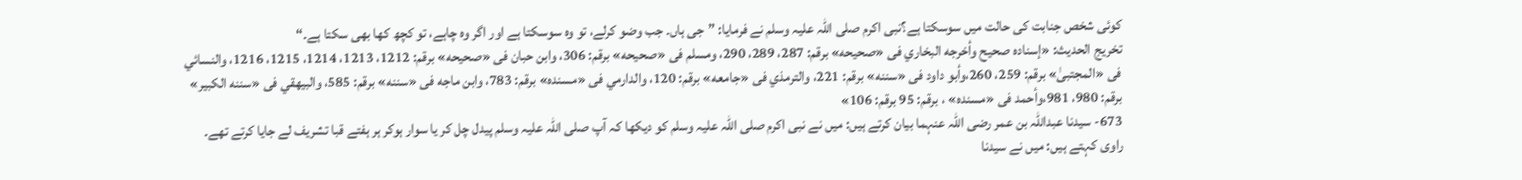کوئی شخص جنابت کی حالت میں سوسکتا ہے؟نبی اکرم صلی اللہ علیہ وسلم نے فرمایا: ”جی ہاں۔ جب وضو کرلے، تو وہ سوسکتا ہے اور اگر وہ چاہے، تو کچھ کھا بھی سکتا ہے۔“
تخریج الحدیث: «إسناده صحيح وأخرجه البخاري فى «صحيحه» برقم: 287، 289، 290، ومسلم فى «صحيحه» برقم: 306، وابن حبان فى «صحيحه» برقم: 1212، 1213، 1214، 1215، 1216، والنسائي فى «المجتبیٰ» برقم: 259، 260،وأبو داود فى «سننه» برقم: 221، والترمذي فى «جامعه» برقم: 120، والدارمي فى «مسنده» برقم: 783، وابن ماجه فى «سننه» برقم: 585، والبيهقي فى «سننه الكبير» برقم: 980، 981،وأحمد فى «مسنده» ، برقم: 95 برقم: 106»
673- سیدنا عبداللہ بن عمر رضی اللہ عنہما بیان کرتے ہیں: میں نے نبی اکرم صلی اللہ علیہ وسلم کو دیکھا کہ آپ صلی اللہ علیہ وسلم پیدل چل کر یا سوار ہوکر ہر ہفتے قبا تشریف لے جایا کرتے تھے۔ راوی کہتے ہیں: میں نے سیدنا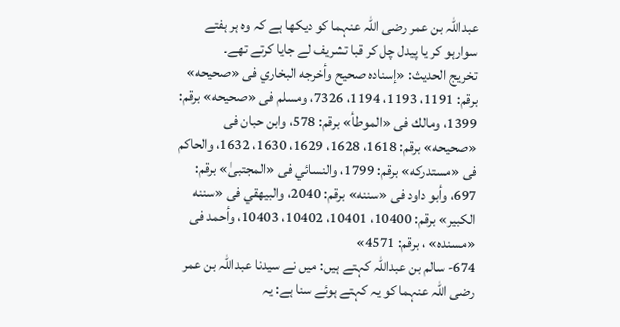عبداللہ بن عمر رضی اللہ عنہما کو دیکھا ہے کہ وہ ہر ہفتے سوارہو کر یا پیدل چل کر قبا تشریف لے جایا کرتے تھے۔
تخریج الحدیث: «إسناده صحيح وأخرجه البخاري فى «صحيحه» برقم: 1191، 1193، 1194، 7326، ومسلم فى «صحيحه» برقم: 1399، ومالك فى «الموطأ» برقم: 578، وابن حبان فى «صحيحه» برقم: 1618، 1628، 1629، 1630، 1632، والحاكم فى «مستدركه» برقم: 1799، والنسائي فى «المجتبیٰ» برقم: 697، وأبو داود فى «سننه» برقم: 2040، والبيهقي فى «سننه الكبير» برقم: 10400، 10401، 10402، 10403، وأحمد فى «مسنده» ، برقم: 4571»
674- سالم بن عبداللہ کہتے ہیں: میں نے سیدنا عبداللہ بن عمر رضی اللہ عنہما کو یہ کہتے ہوئے سنا ہے: یہ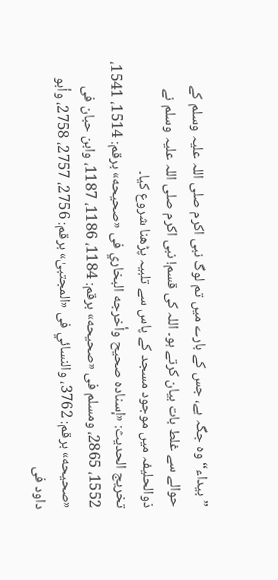”بیداء“ وہ جگہ ہے، جس کے بارے میں تم لوگ نبی اکرم صلی اللہ علیہ وسلم کے حوالے سے غلط بات بیان کرتے ہو۔ اللہ کی قسم! نبی اکرم صلی اللہ علیہ وسلم نے ذوالحلیفہ میں موجود مسجد کے پاس سے تلبیہ پڑھنا شروع کیا۔
تخریج الحدیث: «إسناده صحيح وأخرجه البخاري فى «صحيحه» برقم: 1514، 1541، 1552، 2865، ومسلم فى «صحيحه» برقم: 1184، 1186، 1187، وابن حبان فى «صحيحه» برقم: 3762، والنسائي فى «المجتبیٰ» برقم: 2756، 2757، 2758، وأبو داود فى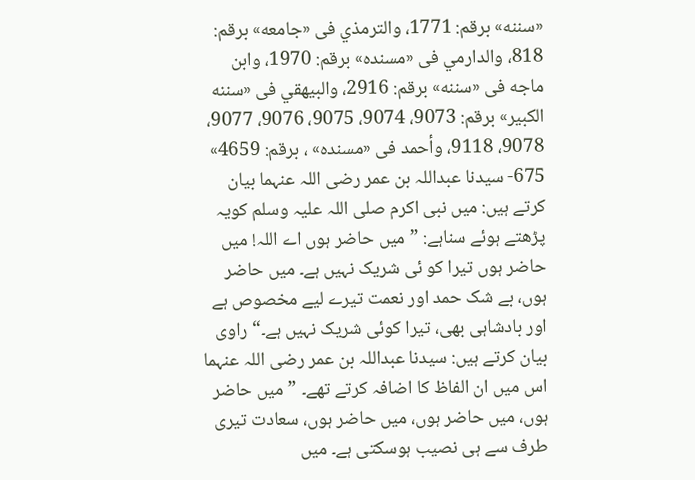«سننه» برقم: 1771، والترمذي فى «جامعه» برقم: 818، والدارمي فى «مسنده» برقم: 1970، وابن ماجه فى «سننه» برقم: 2916، والبيهقي فى «سننه الكبير» برقم: 9073، 9074، 9075، 9076، 9077، 9078، 9118، وأحمد فى «مسنده» ، برقم: 4659»
675- سیدنا عبداللہ بن عمر رضی اللہ عنہما بیان کرتے ہیں: میں نبی اکرم صلی اللہ علیہ وسلم کویہ پڑھتے ہوئے سناہے: ”میں حاضر ہوں اے اللہ! میں حاضر ہوں تیرا کو ئی شریک نہیں ہے۔ میں حاضر ہوں، بے شک حمد اور نعمت تیرے لیے مخصوص ہے اور بادشاہی بھی، تیرا کوئی شریک نہیں ہے۔“ راوی بیان کرتے ہیں: سیدنا عبداللہ بن عمر رضی اللہ عنہما اس میں ان الفاظ کا اضافہ کرتے تھے۔ ”میں حاضر ہوں، میں حاضر ہوں، میں حاضر ہوں، سعادت تیری طرف سے ہی نصیب ہوسکتی ہے۔ میں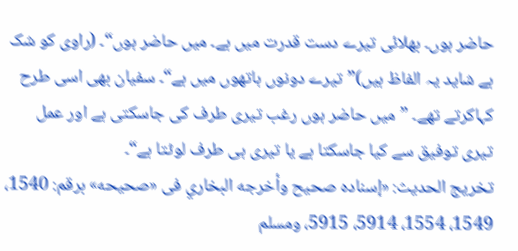حاضر ہوں۔ بھلائی تیرے دست قدرت میں ہے۔ میں حاضر ہوں“۔ (راوی کو شک ہے شاید یہ الفاظ ہیں)”تیرے دونوں ہاتھوں میں ہے“۔ سفیان بھی اسی طرح کہاکرتے تھے۔ ”میں حاضر ہوں رغب تیری طرف کی جاسکتی ہے اور عمل تیری توفیق سے کیا جاسکتا ہے یا تیری ہی طرف لوٹتا ہے“۔
تخریج الحدیث: «إسناده صحيح وأخرجه البخاري فى «صحيحه» برقم: 1540، 1549، 1554، 5914، 5915، ومسلم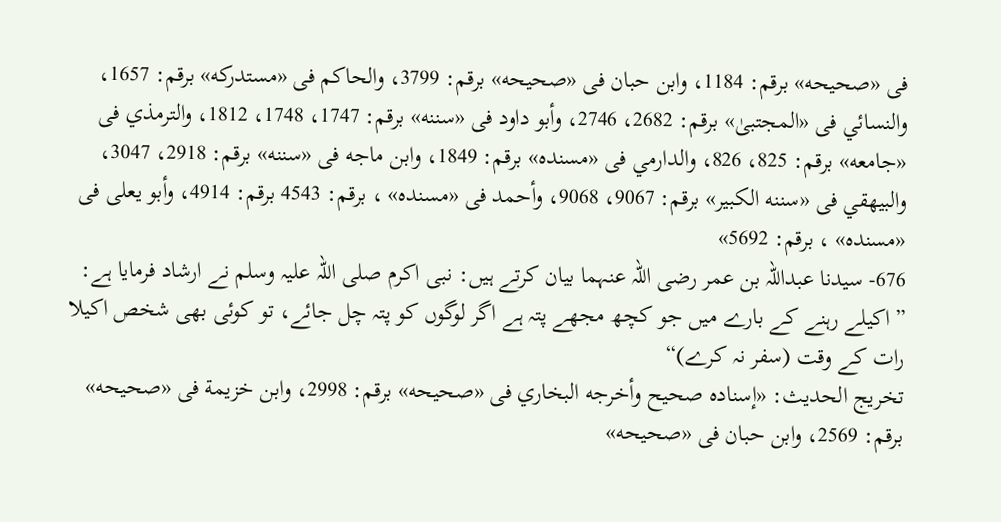فى «صحيحه» برقم: 1184، وابن حبان فى «صحيحه» برقم: 3799، والحاكم فى «مستدركه» برقم: 1657، والنسائي فى «المجتبیٰ» برقم: 2682، 2746، وأبو داود فى «سننه» برقم: 1747، 1748، 1812، والترمذي فى «جامعه» برقم: 825، 826، والدارمي فى «مسنده» برقم: 1849، وابن ماجه فى «سننه» برقم: 2918، 3047، والبيهقي فى «سننه الكبير» برقم: 9067، 9068، وأحمد فى «مسنده» ، برقم: 4543 برقم: 4914، وأبو يعلى فى «مسنده» ، برقم: 5692»
676- سیدنا عبداللہ بن عمر رضی اللہ عنہما بیان کرتے ہیں: نبی اکرم صلی اللہ علیہ وسلم نے ارشاد فرمایا ہے: ”اکیلے رہنے کے بارے میں جو کچھ مجھے پتہ ہے اگر لوگوں کو پتہ چل جائے، تو کوئی بھی شخص اکیلا رات کے وقت (سفر نہ کرے)“
تخریج الحدیث: «إسناده صحيح وأخرجه البخاري فى «صحيحه» برقم: 2998، وابن خزيمة فى «صحيحه» برقم: 2569، وابن حبان فى «صحيحه»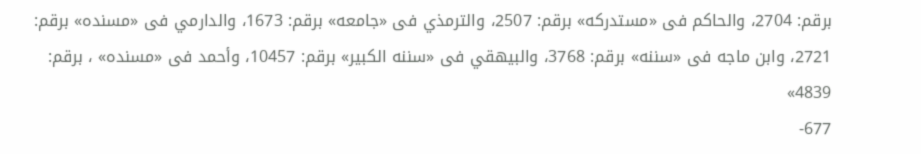برقم: 2704، والحاكم فى «مستدركه» برقم: 2507، والترمذي فى «جامعه» برقم: 1673، والدارمي فى «مسنده» برقم: 2721، وابن ماجه فى «سننه» برقم: 3768، والبيهقي فى «سننه الكبير» برقم: 10457، وأحمد فى «مسنده» ، برقم: 4839»
677-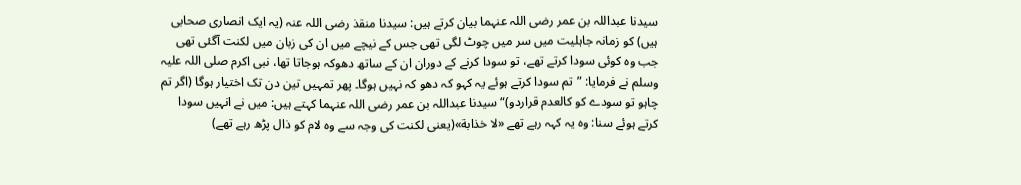سیدنا عبداللہ بن عمر رضی اللہ عنہما بیان کرتے ہیں: سیدنا منقذ رضی اللہ عنہ (یہ ایک انصاری صحابی ہیں) کو زمانہ جاہلیت میں سر میں چوٹ لگی تھی جس کے نیچے میں ان کی زبان میں لکنت آگئی تھی جب وہ کوئی سودا کرتے تھے، تو سودا کرنے کے دوران ان کے ساتھ دھوکہ ہوجاتا تھا، نبی اکرم صلی اللہ علیہ وسلم نے فرمایا: ”تم سودا کرتے ہوئے یہ کہو کہ دھو کہ نہیں ہوگا۔ پھر تمہیں تین دن تک اختیار ہوگا (اگر تم چاہو تو سودے کو کالعدم قراردو)“ سیدنا عبداللہ بن عمر رضی اللہ عنہما کہتے ہیں: میں نے انہیں سودا کرتے ہوئے سنا: وہ یہ کہہ رہے تھے «لا خذابة»(یعنی لکنت کی وجہ سے وہ لام کو ذال پڑھ رہے تھے)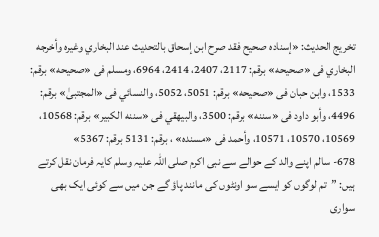تخریج الحدیث: «إسناده صحيح فقد صرح ابن إسحاق بالتحديث عند البخاري وغيره وأخرجه البخاري فى «صحيحه» برقم: 2117، 2407، 2414، 6964، ومسلم فى «صحيحه» برقم: 1533، وابن حبان فى «صحيحه» برقم: 5051، 5052، والنسائي فى «المجتبیٰ» برقم: 4496، وأبو داود فى «سننه» برقم: 3500، والبيهقي فى «سننه الكبير» برقم: 10568، 10569، 10570، 10571، وأحمد فى «مسنده» ، برقم: 5131 برقم: 5367»
678- سالم اپنے والد کے حوالے سے نبی اکرم صلی اللہ علیہ وسلم کایہ فرمان نقل کرتے ہیں: ”تم لوگوں کو ایسے سو اونٹوں کی مانند پاؤ گے جن میں سے کوئی ایک بھی سواری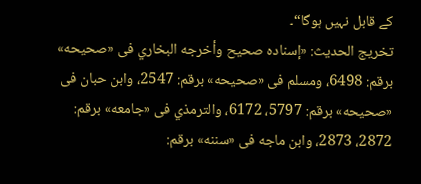کے قابل نہیں ہوگا“۔
تخریج الحدیث: «إسناده صحيح وأخرجه البخاري فى «صحيحه» برقم: 6498، ومسلم فى «صحيحه» برقم: 2547، وابن حبان فى «صحيحه» برقم: 5797، 6172، والترمذي فى «جامعه» برقم: 2872، 2873، وابن ماجه فى «سننه» برقم: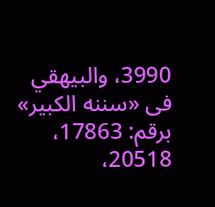3990، والبيهقي فى «سننه الكبير» برقم: 17863، 20518،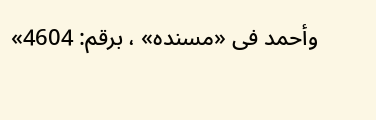وأحمد فى «مسنده» ، برقم: 4604»